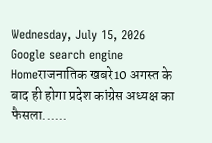Wednesday, July 15, 2026
Google search engine
Homeराजनातिक खबरे10 अगस्त के बाद ही होगा प्रदेश कांग्रेस अध्यक्ष का फैसला......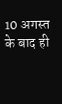10 अगस्त के बाद ही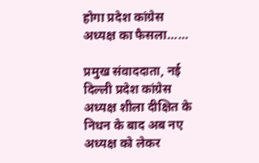होगा प्रदेश कांग्रेस अध्यक्ष का फैसला……

प्रमुख संवाददाता, नई दिल्ली प्रदेश कांग्रेस अध्यक्ष शीला दीक्षित के निधन के बाद अब नए अध्यक्ष को लेकर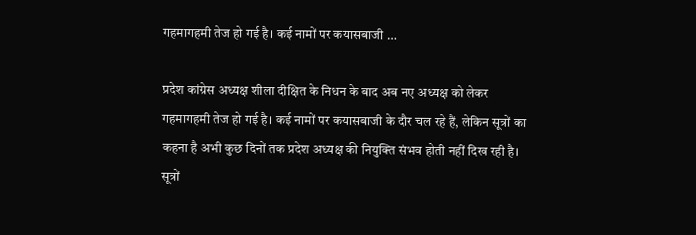गहमागहमी तेज हो गई है। कई नामों पर कयासबाजी …

प्रदेश कांग्रेस अध्यक्ष शीला दीक्षित के निधन के बाद अब नए अध्यक्ष को लेकर गहमागहमी तेज हो गई है। कई नामों पर कयासबाजी के दौर चल रहे हैं, लेकिन सूत्रों का कहना है अभी कुछ दिनों तक प्रदेश अध्यक्ष की नियुक्ति संभव होती नहीं दिख रही है। सूत्रों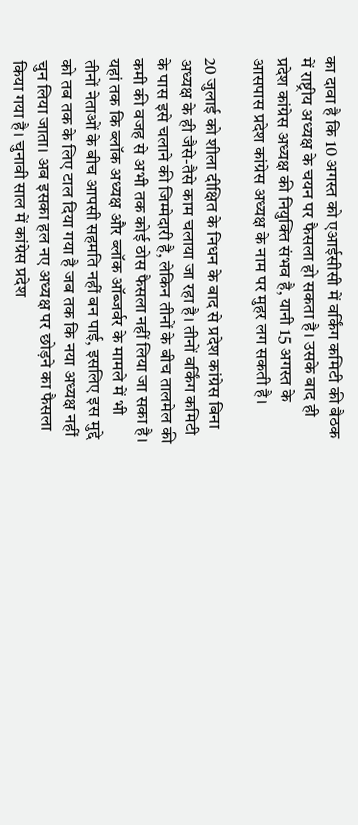का दावा है कि 10 अगस्त को एआईसीसी में वर्किंग कमिटी की बैठक में राष्ट्रीय अध्यक्ष के चयन पर फैसला हो सकता है। उसके बाद ही प्रदेश कांग्रेस अध्यक्ष की नियुक्ति संभव है, यानी 15 अगस्त के आसपास प्रदेश कांग्रेस अध्यक्ष के नाम पर मुहर लग सकती है।

20 जुलाई को शीला दीक्षित के निधन के बाद से प्रदेश कांग्रेस बिना अध्यक्ष के ही जैसे-तैसे काम चलाया जा रहा है। तीनों वर्किंग कमिटी के पास इसे चलाने की जिम्मेदारी है, लेकिन तीनों के बीच तालमेल की कमी की वजह से अभी तक कोई ठोस फैसला नहीं लिया जा सका है। यहां तक कि ब्लॉक अध्यक्ष और ब्लॉक ऑब्जर्वर के मामले में भी तीनों नेताओं के बीच आपसी सहमति नहीं बन पाई, इसलिए इस मुद्दे को तब तक के लिए टाल दिया गया है जब तक कि नया अध्यक्ष नहीं चुन लिया जाता। अब इसका हल नए अध्यक्ष पर छोड़ने का फैसला किया गया है। चुनावी साल में कांग्रेस प्रदेश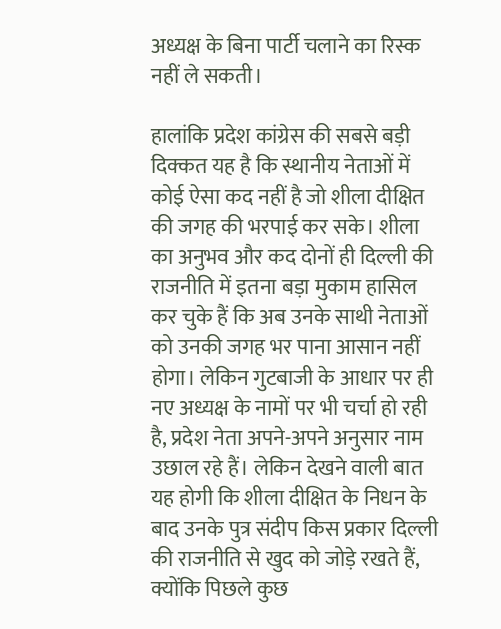अध्यक्ष के बिना पार्टी चलाने का रिस्क नहीं ले सकती।

हालांकि प्रदेश कांग्रेस की सबसे बड़ी दिक्कत यह है कि स्थानीय नेताओं में कोई ऐसा कद नहीं है जो शीला दीक्षित की जगह की भरपाई कर सके। शीला का अनुभव और कद दोनों ही दिल्ली की राजनीति में इतना बड़ा मुकाम हासिल कर चुके हैं कि अब उनके साथी नेताओं को उनकी जगह भर पाना आसान नहीं होगा। लेकिन गुटबाजी के आधार पर ही नए अध्यक्ष के नामों पर भी चर्चा हो रही है, प्रदेश नेता अपने-अपने अनुसार नाम उछाल रहे हैं। लेकिन देखने वाली बात यह होगी कि शीला दीक्षित के निधन के बाद उनके पुत्र संदीप किस प्रकार दिल्ली की राजनीति से खुद को जोड़े रखते हैं, क्योंकि पिछले कुछ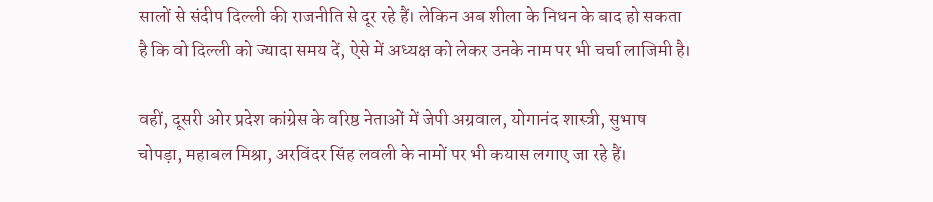सालों से संदीप दिल्ली की राजनीति से दूर रहे हैं। लेकिन अब शीला के निधन के बाद हो सकता है कि वो दिल्ली को ज्यादा समय दें, ऐसे में अध्यक्ष को लेकर उनके नाम पर भी चर्चा लाजिमी है।

वहीं, दूसरी ओर प्रदेश कांग्रेस के वरिष्ठ नेताओं में जेपी अग्रवाल, योगानंद शास्त्री, सुभाष चोपड़ा, महाबल मिश्रा, अरविंदर सिंह लवली के नामों पर भी कयास लगाए जा रहे हैं।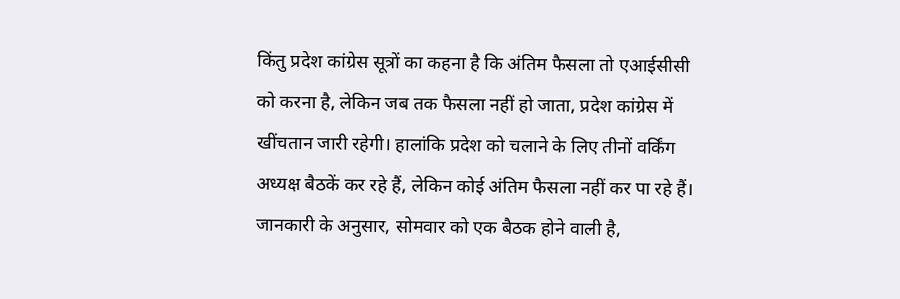किंतु प्रदेश कांग्रेस सूत्रों का कहना है कि अंतिम फैसला तो एआईसीसी को करना है, लेकिन जब तक फैसला नहीं हो जाता, प्रदेश कांग्रेस में खींचतान जारी रहेगी। हालांकि प्रदेश को चलाने के लिए तीनों वर्किंग अध्यक्ष बैठकें कर रहे हैं, लेकिन कोई अंतिम फैसला नहीं कर पा रहे हैं। जानकारी के अनुसार, सोमवार को एक बैठक होने वाली है,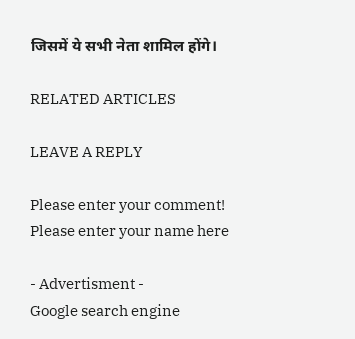जिसमें ये सभी नेता शामिल होंगे।

RELATED ARTICLES

LEAVE A REPLY

Please enter your comment!
Please enter your name here

- Advertisment -
Google search engine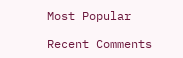Most Popular

Recent Comments